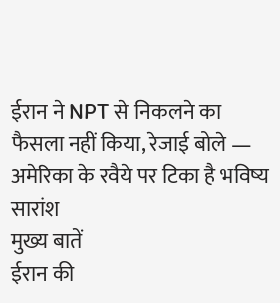ईरान ने NPT से निकलने का फैसला नहीं किया, रेजाई बोले — अमेरिका के रवैये पर टिका है भविष्य
सारांश
मुख्य बातें
ईरान की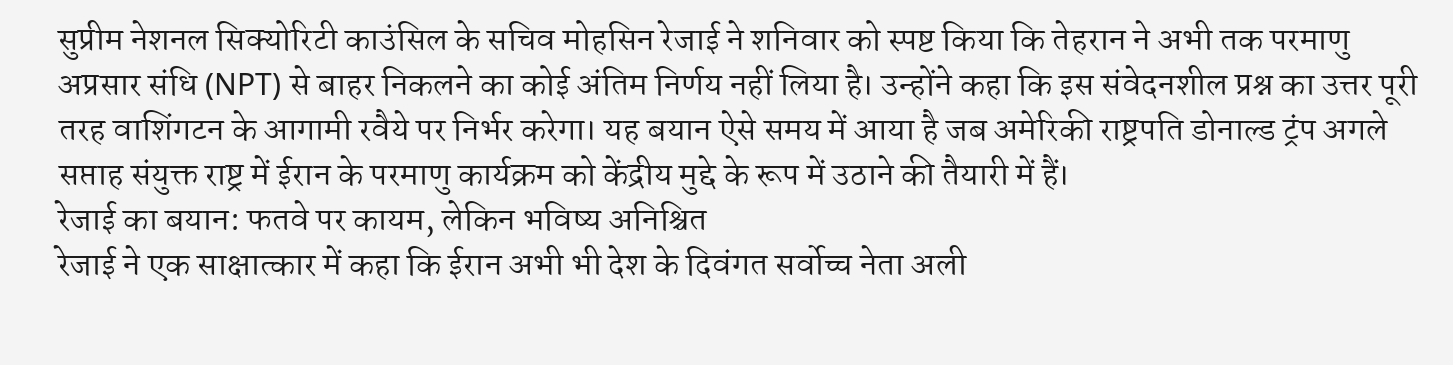सुप्रीम नेशनल सिक्योरिटी काउंसिल के सचिव मोहसिन रेजाई ने शनिवार को स्पष्ट किया कि तेहरान ने अभी तक परमाणु अप्रसार संधि (NPT) से बाहर निकलने का कोई अंतिम निर्णय नहीं लिया है। उन्होंने कहा कि इस संवेदनशील प्रश्न का उत्तर पूरी तरह वाशिंगटन के आगामी रवैये पर निर्भर करेगा। यह बयान ऐसे समय में आया है जब अमेरिकी राष्ट्रपति डोनाल्ड ट्रंप अगले सप्ताह संयुक्त राष्ट्र में ईरान के परमाणु कार्यक्रम को केंद्रीय मुद्दे के रूप में उठाने की तैयारी में हैं।
रेजाई का बयान: फतवे पर कायम, लेकिन भविष्य अनिश्चित
रेजाई ने एक साक्षात्कार में कहा कि ईरान अभी भी देश के दिवंगत सर्वोच्च नेता अली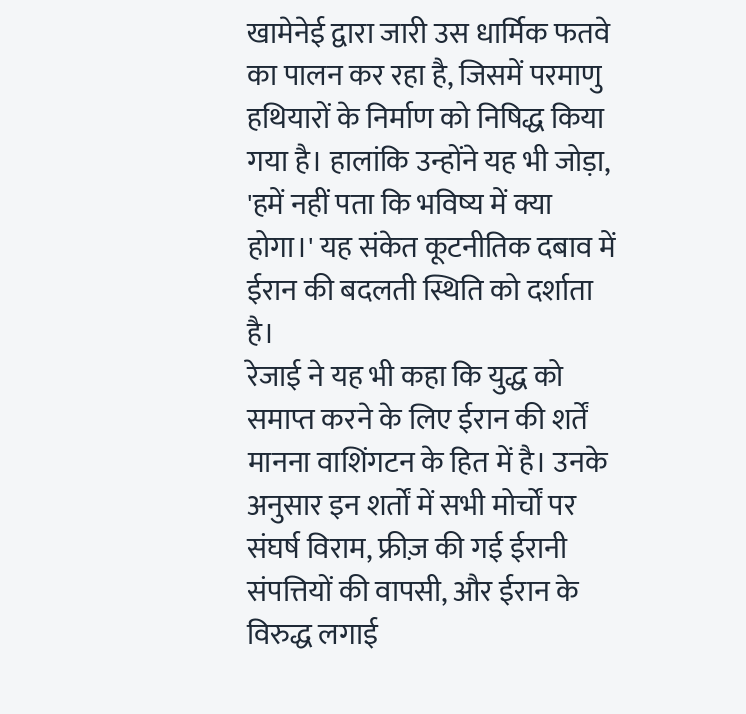खामेनेई द्वारा जारी उस धार्मिक फतवे का पालन कर रहा है, जिसमें परमाणु हथियारों के निर्माण को निषिद्ध किया गया है। हालांकि उन्होंने यह भी जोड़ा, 'हमें नहीं पता कि भविष्य में क्या होगा।' यह संकेत कूटनीतिक दबाव में ईरान की बदलती स्थिति को दर्शाता है।
रेजाई ने यह भी कहा कि युद्ध को समाप्त करने के लिए ईरान की शर्तें मानना वाशिंगटन के हित में है। उनके अनुसार इन शर्तों में सभी मोर्चों पर संघर्ष विराम, फ्रीज़ की गई ईरानी संपत्तियों की वापसी, और ईरान के विरुद्ध लगाई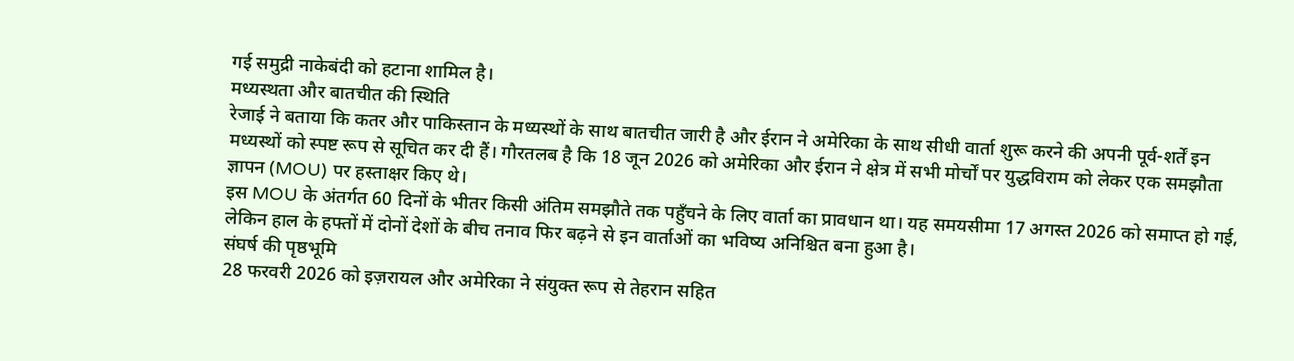गई समुद्री नाकेबंदी को हटाना शामिल है।
मध्यस्थता और बातचीत की स्थिति
रेजाई ने बताया कि कतर और पाकिस्तान के मध्यस्थों के साथ बातचीत जारी है और ईरान ने अमेरिका के साथ सीधी वार्ता शुरू करने की अपनी पूर्व-शर्तें इन मध्यस्थों को स्पष्ट रूप से सूचित कर दी हैं। गौरतलब है कि 18 जून 2026 को अमेरिका और ईरान ने क्षेत्र में सभी मोर्चों पर युद्धविराम को लेकर एक समझौता ज्ञापन (MOU) पर हस्ताक्षर किए थे।
इस MOU के अंतर्गत 60 दिनों के भीतर किसी अंतिम समझौते तक पहुँचने के लिए वार्ता का प्रावधान था। यह समयसीमा 17 अगस्त 2026 को समाप्त हो गई, लेकिन हाल के हफ्तों में दोनों देशों के बीच तनाव फिर बढ़ने से इन वार्ताओं का भविष्य अनिश्चित बना हुआ है।
संघर्ष की पृष्ठभूमि
28 फरवरी 2026 को इज़रायल और अमेरिका ने संयुक्त रूप से तेहरान सहित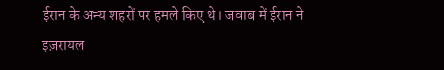ईरान के अन्य शहरों पर हमले किए थे। जवाब में ईरान ने इज़रायल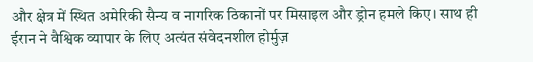और क्षेत्र में स्थित अमेरिकी सैन्य व नागरिक ठिकानों पर मिसाइल और ड्रोन हमले किए। साथ ही ईरान ने वैश्विक व्यापार के लिए अत्यंत संवेदनशील होर्मुज़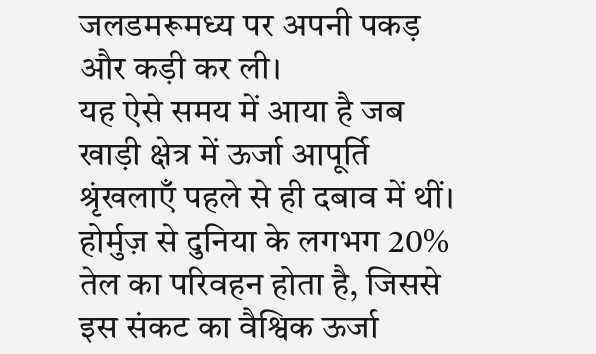जलडमरूमध्य पर अपनी पकड़ और कड़ी कर ली।
यह ऐसे समय में आया है जब खाड़ी क्षेत्र में ऊर्जा आपूर्ति श्रृंखलाएँ पहले से ही दबाव में थीं। होर्मुज़ से दुनिया के लगभग 20% तेल का परिवहन होता है, जिससे इस संकट का वैश्विक ऊर्जा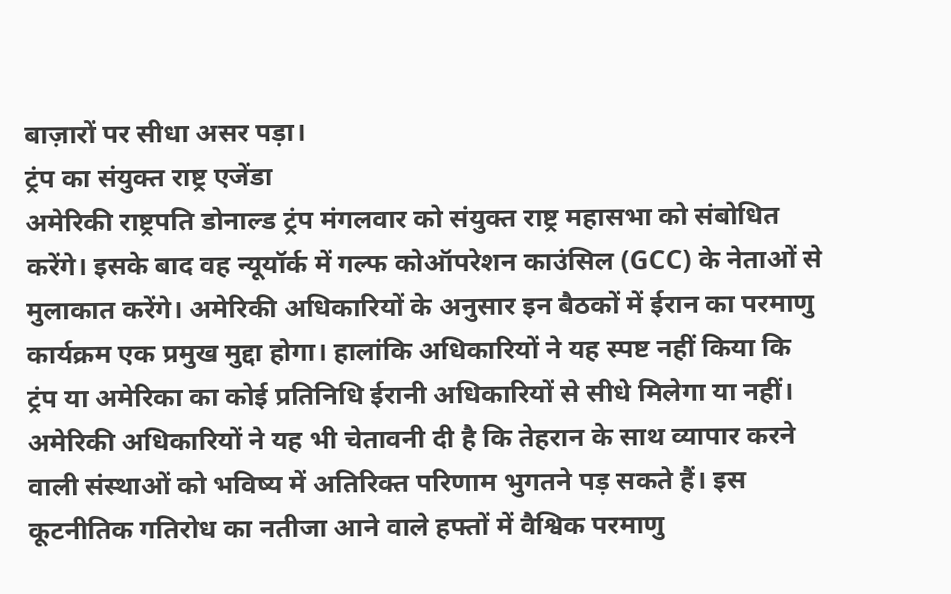बाज़ारों पर सीधा असर पड़ा।
ट्रंप का संयुक्त राष्ट्र एजेंडा
अमेरिकी राष्ट्रपति डोनाल्ड ट्रंप मंगलवार को संयुक्त राष्ट्र महासभा को संबोधित करेंगे। इसके बाद वह न्यूयॉर्क में गल्फ कोऑपरेशन काउंसिल (GCC) के नेताओं से मुलाकात करेंगे। अमेरिकी अधिकारियों के अनुसार इन बैठकों में ईरान का परमाणु कार्यक्रम एक प्रमुख मुद्दा होगा। हालांकि अधिकारियों ने यह स्पष्ट नहीं किया कि ट्रंप या अमेरिका का कोई प्रतिनिधि ईरानी अधिकारियों से सीधे मिलेगा या नहीं।
अमेरिकी अधिकारियों ने यह भी चेतावनी दी है कि तेहरान के साथ व्यापार करने वाली संस्थाओं को भविष्य में अतिरिक्त परिणाम भुगतने पड़ सकते हैं। इस कूटनीतिक गतिरोध का नतीजा आने वाले हफ्तों में वैश्विक परमाणु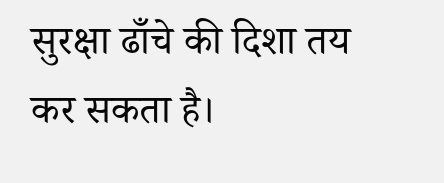सुरक्षा ढाँचे की दिशा तय कर सकता है।